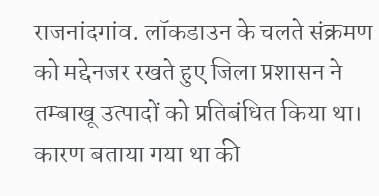राजनांदगांव. लॉकडाउन के चलते संक्रमण को मद्देनजर रखते हुए जिला प्रशासन ने तम्बाखू उत्पादों को प्रतिबंधित किया था। कारण बताया गया था की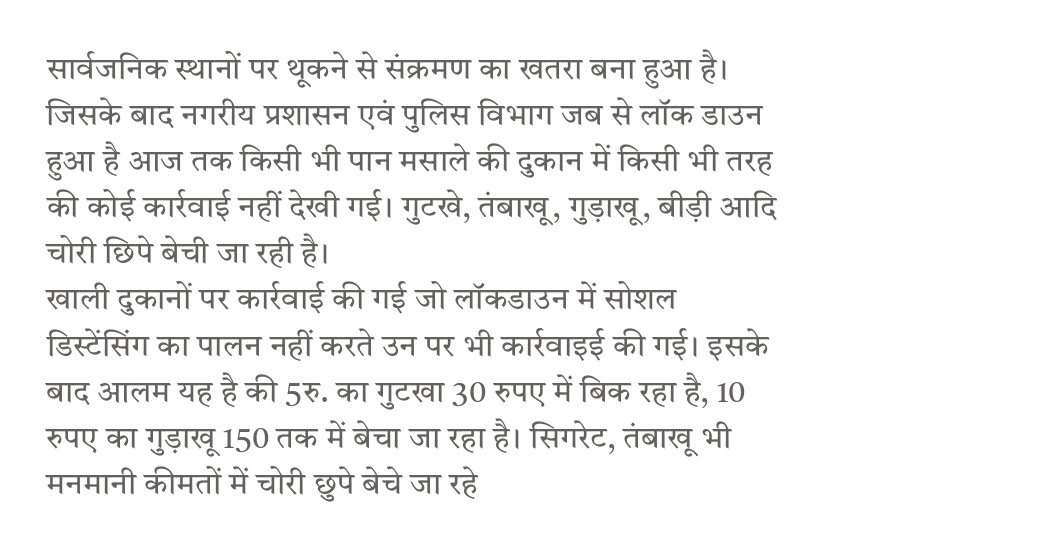सार्वजनिक स्थानों पर थूकने से संक्रमण का खतरा बना हुआ है। जिसके बाद नगरीय प्रशासन एवं पुलिस विभाग जब से लॉक डाउन हुआ है आज तक किसी भी पान मसाले की दुकान में किसी भी तरह की कोई कार्रवाई नहीं देखी गई। गुटखे, तंबाखू, गुड़ाखू, बीड़ी आदि चोरी छिपे बेची जा रही है।
खाली दुकानों पर कार्रवाई की गई जो लॉकडाउन में सोशल डिस्टेंसिंग का पालन नहीं करते उन पर भी कार्रवाइई की गई। इसके बाद आलम यह है की 5रु. का गुटखा 30 रुपए में बिक रहा है, 10 रुपए का गुड़ाखू 150 तक में बेचा जा रहा है। सिगरेट, तंबाखू भी मनमानी कीमतों में चोरी छुपे बेचे जा रहे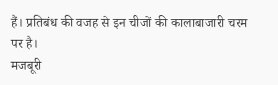हैं। प्रतिबंध की वजह से इन चीजों की कालाबाजारी चरम पर है।
मजबूरी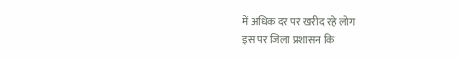में अधिक दर पर खरीद रहे लोग
इस पर जिला प्रशासन कि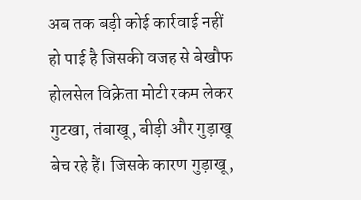अब तक बड़ी कोई कार्रवाई नहीं हो पाई है जिसकी वजह से बेखौफ होलसेल विक्रेता मोटी रकम लेकर गुटखा, तंबाखू, बीड़ी और गुड़ाखू बेच रहे हैं। जिसके कारण गुड़ाखू,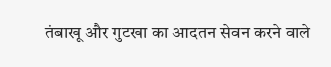तंबाखू और गुटखा का आदतन सेवन करने वाले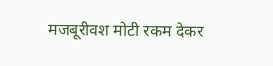मजबूरीवश मोटी रकम देकर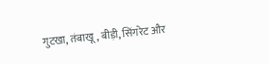गुटखा, तंबाखू, बीड़ी, सिंगरेट और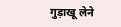गुड़ाखू लेने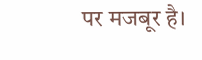पर मजबूर है।